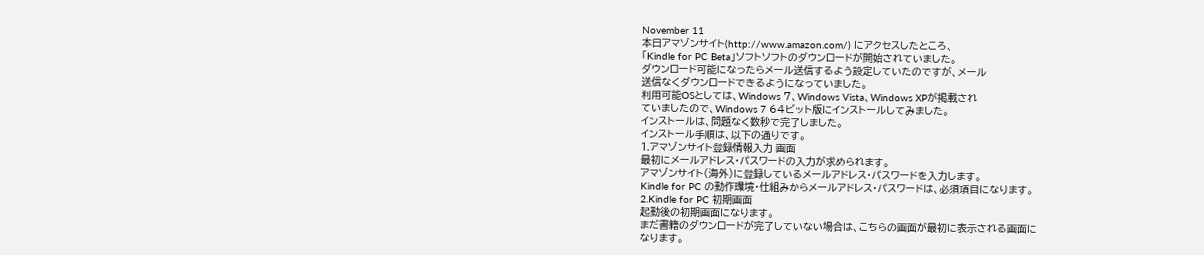November 11
本日アマゾンサイト(http://www.amazon.com/) にアクセスしたところ、
「Kindle for PC Beta」ソフトソフトのダウンロードが開始されていました。
ダウンロード可能になったらメール送信するよう設定していたのですが、メール
送信なくダウンロードできるようになっていました。
利用可能OSとしては、Windows 7、Windows Vista、Windows XPが掲載され
ていましたので、Windows 7 64ビット版にインストールしてみました。
インストールは、問題なく数秒で完了しました。
インストール手順は、以下の通りです。
1.アマゾンサイト登録情報入力 画面
最初にメールアドレス・パスワードの入力が求められます。
アマゾンサイト(海外)に登録しているメールアドレス・パスワードを入力します。
Kindle for PC の動作環境・仕組みからメールアドレス・パスワードは、必須項目になります。
2.Kindle for PC 初期画面
起動後の初期画面になります。
まだ書籍のダウンロードが完了していない場合は、こちらの画面が最初に表示される画面に
なります。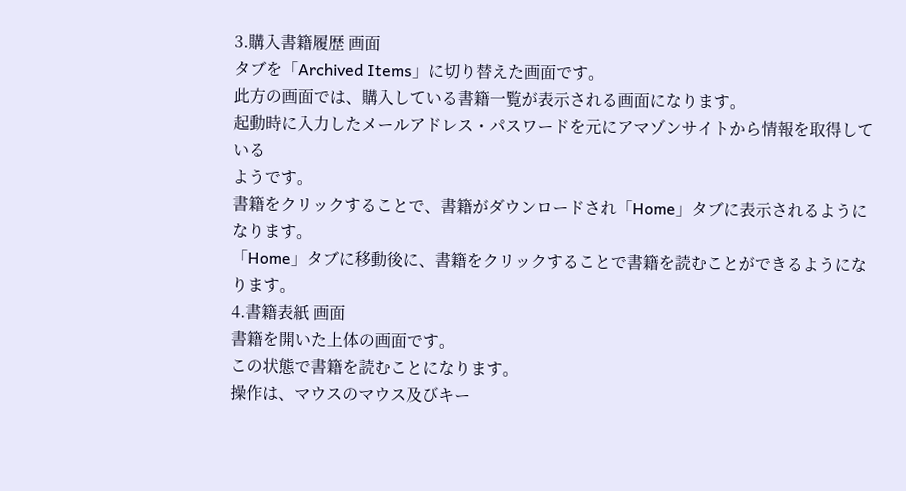3.購入書籍履歴 画面
タブを「Archived Items」に切り替えた画面です。
此方の画面では、購入している書籍一覧が表示される画面になります。
起動時に入力したメールアドレス・パスワードを元にアマゾンサイトから情報を取得している
ようです。
書籍をクリックすることで、書籍がダウンロードされ「Home」タブに表示されるようになります。
「Home」タブに移動後に、書籍をクリックすることで書籍を読むことができるようになります。
4.書籍表紙 画面
書籍を開いた上体の画面です。
この状態で書籍を読むことになります。
操作は、マウスのマウス及びキー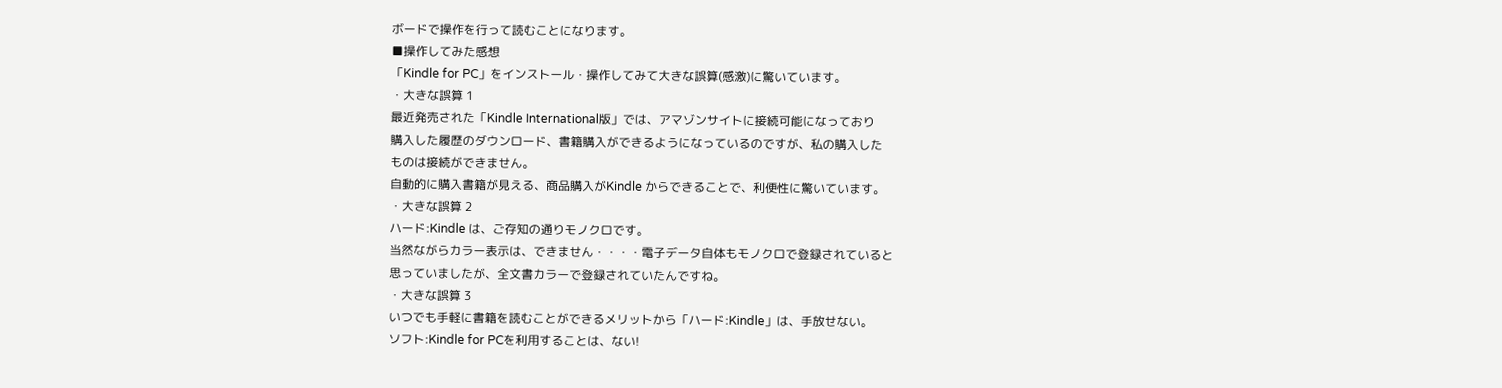ボードで操作を行って読むことになります。
■操作してみた感想
「Kindle for PC」をインストール・操作してみて大きな誤算(感激)に驚いています。
・大きな誤算 1
最近発売された「Kindle International版」では、アマゾンサイトに接続可能になっており
購入した履歴のダウンロード、書籍購入ができるようになっているのですが、私の購入した
ものは接続ができません。
自動的に購入書籍が見える、商品購入がKindle からできることで、利便性に驚いています。
・大きな誤算 2
ハード:Kindle は、ご存知の通りモノクロです。
当然ながらカラー表示は、できません・・・・電子データ自体もモノクロで登録されていると
思っていましたが、全文書カラーで登録されていたんですね。
・大きな誤算 3
いつでも手軽に書籍を読むことができるメリットから「ハード:Kindle」は、手放せない。
ソフト:Kindle for PCを利用することは、ない!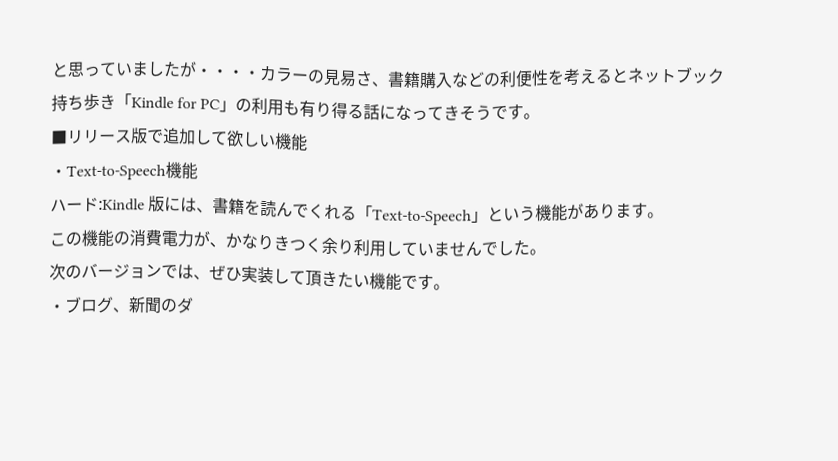と思っていましたが・・・・カラーの見易さ、書籍購入などの利便性を考えるとネットブック
持ち歩き「Kindle for PC」の利用も有り得る話になってきそうです。
■リリース版で追加して欲しい機能
・Text-to-Speech機能
ハード:Kindle 版には、書籍を読んでくれる「Text-to-Speech」という機能があります。
この機能の消費電力が、かなりきつく余り利用していませんでした。
次のバージョンでは、ぜひ実装して頂きたい機能です。
・ブログ、新聞のダ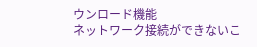ウンロード機能
ネットワーク接続ができないこ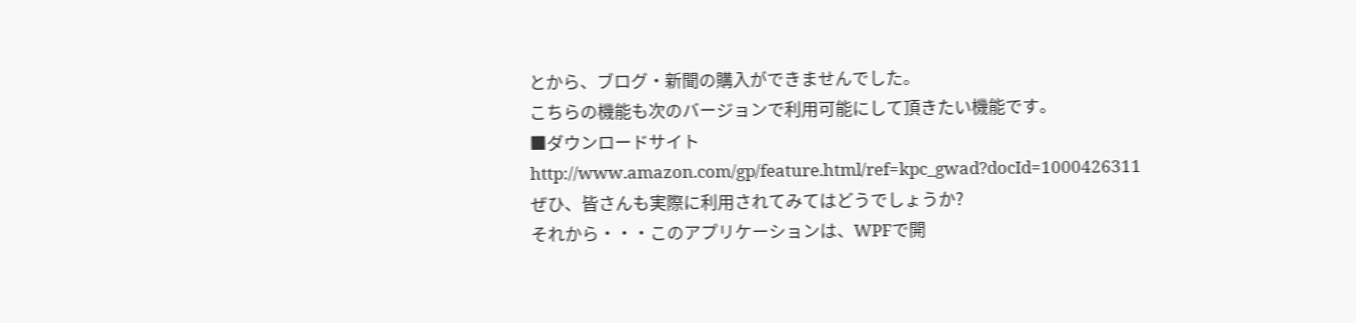とから、ブログ・新聞の購入ができませんでした。
こちらの機能も次のバージョンで利用可能にして頂きたい機能です。
■ダウンロードサイト
http://www.amazon.com/gp/feature.html/ref=kpc_gwad?docId=1000426311
ぜひ、皆さんも実際に利用されてみてはどうでしょうか?
それから・・・このアプリケーションは、WPFで開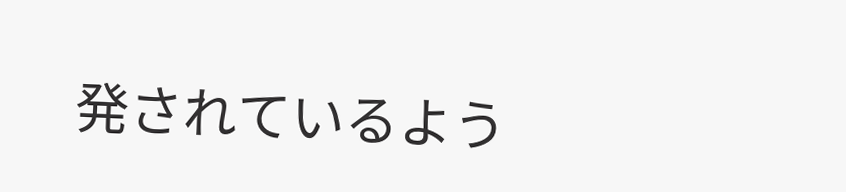発されているよう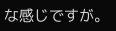な感じですが。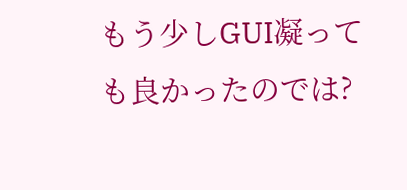もう少しGUI凝っても良かったのでは?